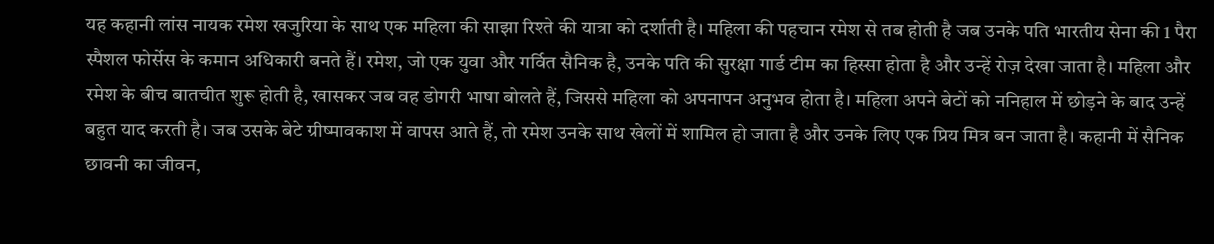यह कहानी लांस नायक रमेश खजुरिया के साथ एक महिला की साझा रिश्ते की यात्रा को दर्शाती है। महिला की पहचान रमेश से तब होती है जब उनके पति भारतीय सेना की 1 पैरा स्पैशल फोर्सेस के कमान अधिकारी बनते हैं। रमेश, जो एक युवा और गर्वित सैनिक है, उनके पति की सुरक्षा गार्ड टीम का हिस्सा होता है और उन्हें रोज़ देखा जाता है। महिला और रमेश के बीच बातचीत शुरू होती है, खासकर जब वह डोगरी भाषा बोलते हैं, जिससे महिला को अपनापन अनुभव होता है। महिला अपने बेटों को ननिहाल में छोड़ने के बाद उन्हें बहुत याद करती है। जब उसके बेटे ग्रीष्मावकाश में वापस आते हैं, तो रमेश उनके साथ खेलों में शामिल हो जाता है और उनके लिए एक प्रिय मित्र बन जाता है। कहानी में सैनिक छावनी का जीवन,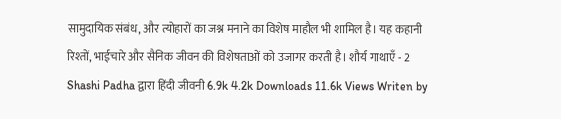सामुदायिक संबंध, और त्योहारों का जश्न मनाने का विशेष माहौल भी शामिल है। यह कहानी रिश्तों, भाईचारे और सैनिक जीवन की विशेषताओं को उजागर करती है। शौर्य गाथाएँ - 2 Shashi Padha द्वारा हिंदी जीवनी 6.9k 4.2k Downloads 11.6k Views Writen by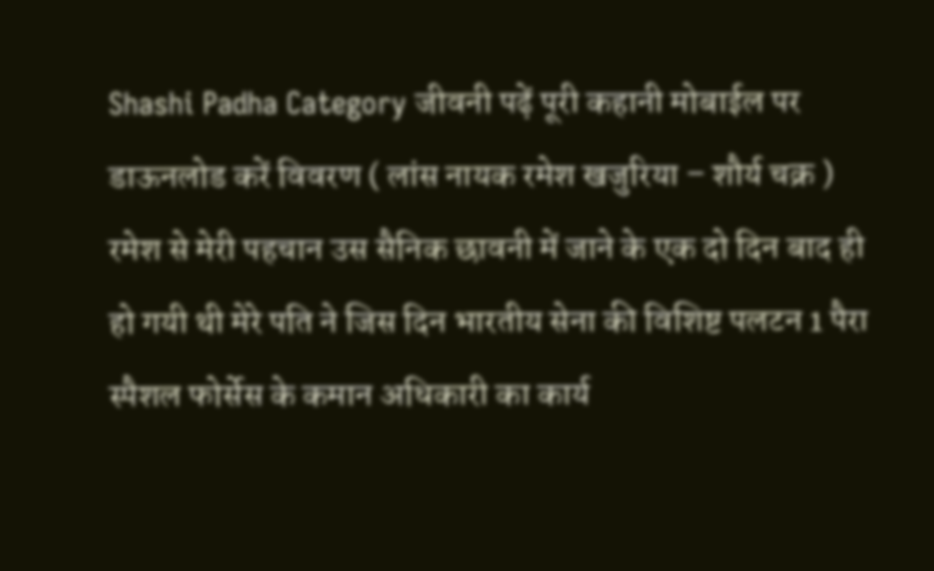Shashi Padha Category जीवनी पढ़ें पूरी कहानी मोबाईल पर डाऊनलोड करें विवरण ( लांस नायक रमेश खजुरिया – शौर्य चक्र ) रमेश से मेरी पहचान उस सैनिक छावनी में जाने के एक दो दिन बाद ही हो गयी थी मेरे पति ने जिस दिन भारतीय सेना की विशिष्ट पलटन 1 पैरा स्पैशल फोर्सेस के कमान अधिकारी का कार्य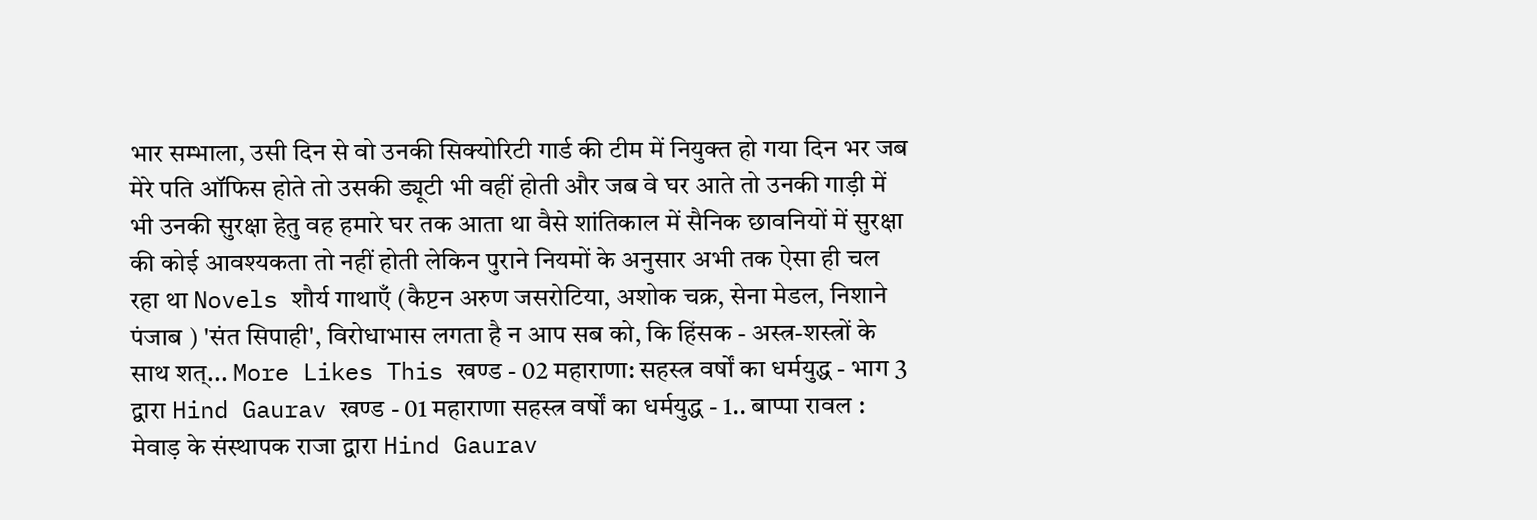भार सम्भाला, उसी दिन से वो उनकी सिक्योरिटी गार्ड की टीम में नियुक्त हो गया दिन भर जब मेरे पति ऑफिस होते तो उसकी ड्यूटी भी वहीं होती और जब वे घर आते तो उनकी गाड़ी में भी उनकी सुरक्षा हेतु वह हमारे घर तक आता था वैसे शांतिकाल में सैनिक छावनियों में सुरक्षा की कोई आवश्यकता तो नहीं होती लेकिन पुराने नियमों के अनुसार अभी तक ऐसा ही चल रहा था Novels शौर्य गाथाएँ (कैप्टन अरुण जसरोटिया, अशोक चक्र, सेना मेडल, निशाने पंजाब ) 'संत सिपाही', विरोधाभास लगता है न आप सब को, कि हिंसक - अस्त्र-शस्त्रों के साथ शत्... More Likes This खण्ड - 02 महाराणा: सहस्त्र वर्षों का धर्मयुद्ध - भाग 3 द्वारा Hind Gaurav खण्ड - 01 महाराणा सहस्त्र वर्षों का धर्मयुद्ध - 1.. बाप्पा रावल : मेवाड़ के संस्थापक राजा द्वारा Hind Gaurav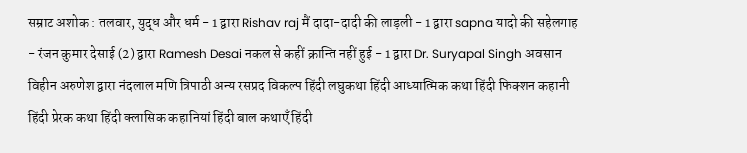सम्राट अशोक : तलवार, युद्ध और धर्म - 1 द्वारा Rishav raj मैं दादा-दादी की लाड़ली - 1 द्वारा sapna यादो की सहेलगाह - रंजन कुमार देसाई (2) द्वारा Ramesh Desai नकल से कहीं क्रान्ति नहीं हुई - 1 द्वारा Dr. Suryapal Singh अवसान विहीन अरुणेश द्वारा नंदलाल मणि त्रिपाठी अन्य रसप्रद विकल्प हिंदी लघुकथा हिंदी आध्यात्मिक कथा हिंदी फिक्शन कहानी हिंदी प्रेरक कथा हिंदी क्लासिक कहानियां हिंदी बाल कथाएँ हिंदी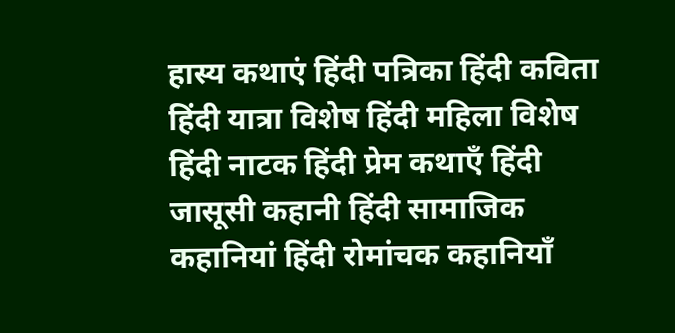हास्य कथाएं हिंदी पत्रिका हिंदी कविता हिंदी यात्रा विशेष हिंदी महिला विशेष हिंदी नाटक हिंदी प्रेम कथाएँ हिंदी जासूसी कहानी हिंदी सामाजिक कहानियां हिंदी रोमांचक कहानियाँ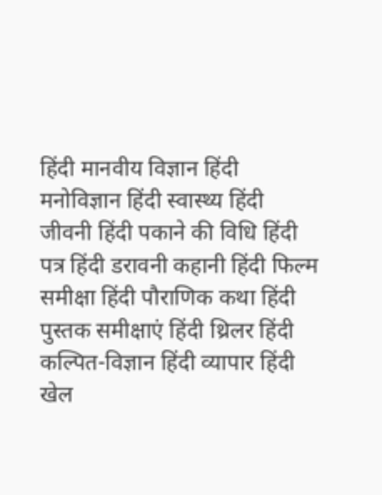हिंदी मानवीय विज्ञान हिंदी मनोविज्ञान हिंदी स्वास्थ्य हिंदी जीवनी हिंदी पकाने की विधि हिंदी पत्र हिंदी डरावनी कहानी हिंदी फिल्म समीक्षा हिंदी पौराणिक कथा हिंदी पुस्तक समीक्षाएं हिंदी थ्रिलर हिंदी कल्पित-विज्ञान हिंदी व्यापार हिंदी खेल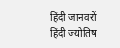हिंदी जानवरों हिंदी ज्योतिष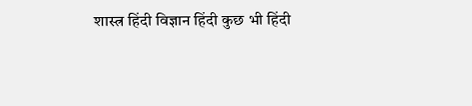शास्त्र हिंदी विज्ञान हिंदी कुछ भी हिंदी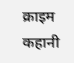क्राइम कहानी